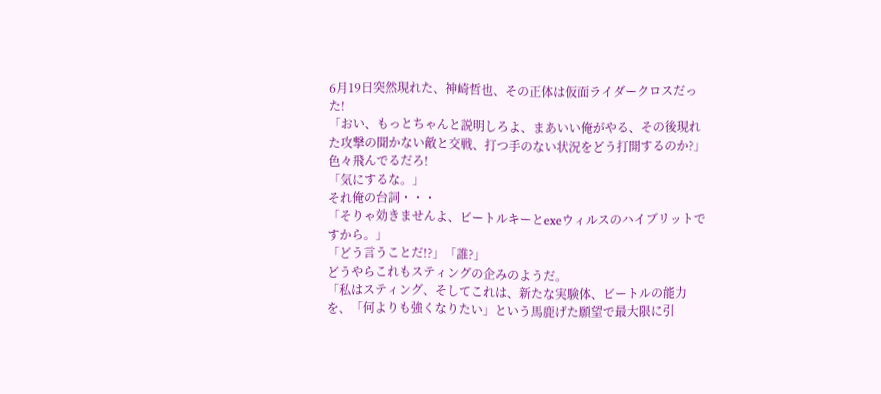6月19日突然現れた、神崎哲也、その正体は仮面ライダークロスだった!
「おい、もっとちゃんと説明しろよ、まあいい俺がやる、その後現れた攻撃の聞かない敵と交戦、打つ手のない状況をどう打開するのか?」
色々飛んでるだろ!
「気にするな。」
それ俺の台詞・・・
「そりゃ効きませんよ、ビートルキーとexeウィルスのハイブリットですから。」
「どう言うことだ!?」「誰?」
どうやらこれもスティングの企みのようだ。
「私はスティング、そしてこれは、新たな実験体、ビートルの能力を、「何よりも強くなりたい」という馬鹿げた願望で最大限に引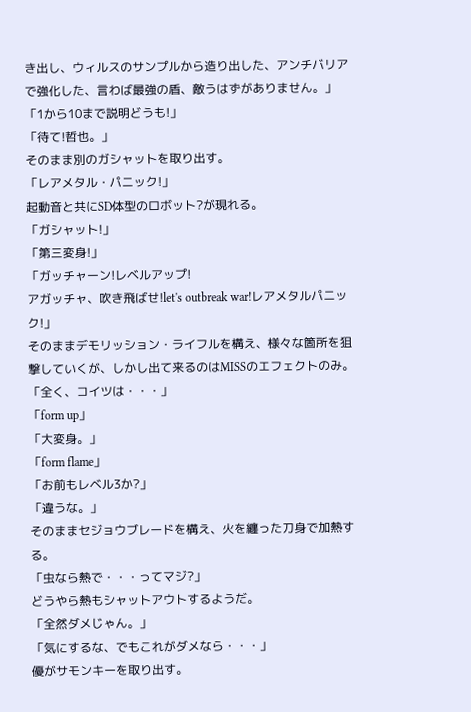き出し、ウィルスのサンプルから造り出した、アンチバリアで強化した、言わば最強の盾、敵うはずがありません。」
「1から10まで説明どうも!」
「待て!哲也。」
そのまま別のガシャットを取り出す。
「レアメタル・パニック!」
起動音と共にSD体型のロボット?が現れる。
「ガシャット!」
「第三変身!」
「ガッチャーン!レベルアップ!
アガッチャ、吹き飛ばせ!let's outbreak war!レアメタルパニック!」
そのままデモリッション・ライフルを構え、様々な箇所を狙撃していくが、しかし出て来るのはMISSのエフェクトのみ。
「全く、コイツは・・・」
「form up」
「大変身。」
「form flame」
「お前もレベル3か?」
「違うな。」
そのままセジョウブレードを構え、火を纏った刀身で加熱する。
「虫なら熱で・・・ってマジ?」
どうやら熱もシャットアウトするようだ。
「全然ダメじゃん。」
「気にするな、でもこれがダメなら・・・」
優がサモンキーを取り出す。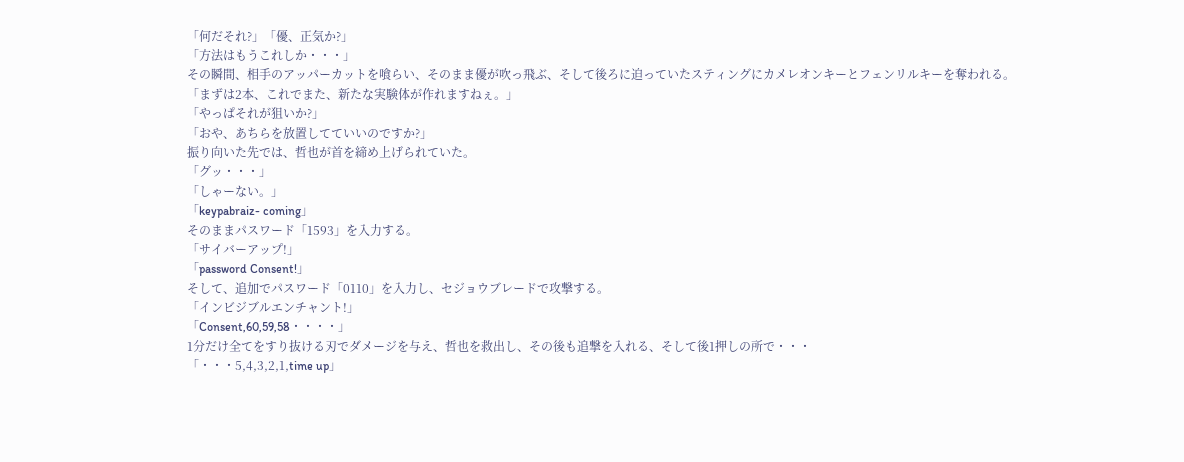「何だそれ?」「優、正気か?」
「方法はもうこれしか・・・」
その瞬間、相手のアッパーカットを喰らい、そのまま優が吹っ飛ぶ、そして後ろに迫っていたスティングにカメレオンキーとフェンリルキーを奪われる。
「まずは2本、これでまた、新たな実験体が作れますねぇ。」
「やっぱそれが狙いか?」
「おや、あちらを放置してていいのですか?」
振り向いた先では、哲也が首を締め上げられていた。
「グッ・・・」
「しゃーない。」
「keypabraiz- coming」
そのままパスワード「1593」を入力する。
「サイバーアップ!」
「password Consent!」
そして、追加でパスワード「0110」を入力し、セジョウブレードで攻撃する。
「インビジブルエンチャント!」
「Consent,60,59,58・・・・」
1分だけ全てをすり抜ける刃でダメージを与え、哲也を救出し、その後も追撃を入れる、そして後1押しの所で・・・
「・・・5,4,3,2,1,time up」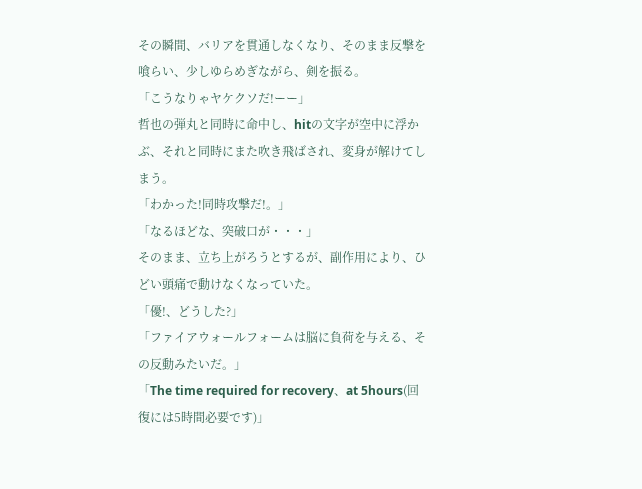その瞬間、バリアを貫通しなくなり、そのまま反撃を喰らい、少しゆらめぎながら、剣を振る。
「こうなりゃヤケクソだ!ーー」
哲也の弾丸と同時に命中し、hitの文字が空中に浮かぶ、それと同時にまた吹き飛ばされ、変身が解けてしまう。
「わかった!同時攻撃だ!。」
「なるほどな、突破口が・・・」
そのまま、立ち上がろうとするが、副作用により、ひどい頭痛で動けなくなっていた。
「優!、どうした?」
「ファイアウォールフォームは脳に負荷を与える、その反動みたいだ。」
「The time required for recovery、at 5hours(回復には5時間必要です)」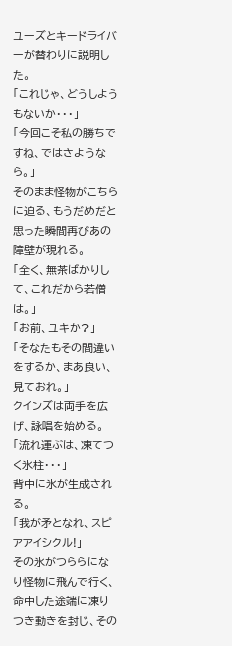ユーズとキードライバーが替わりに説明した。
「これじゃ、どうしようもないか・・・」
「今回こそ私の勝ちですね、ではさようなら。」
そのまま怪物がこちらに迫る、もうだめだと思った瞬間再びあの障壁が現れる。
「全く、無茶ばかりして、これだから若僧は。」
「お前、ユキか?」
「そなたもその間違いをするか、まあ良い、見ておれ。」
クインズは両手を広げ、詠唱を始める。
「流れ運ぶは、凍てつく氷柱・・・」
背中に氷が生成される。
「我が矛となれ、スピアアイシクル!」
その氷がつららになり怪物に飛んで行く、命中した途端に凍りつき動きを封じ、その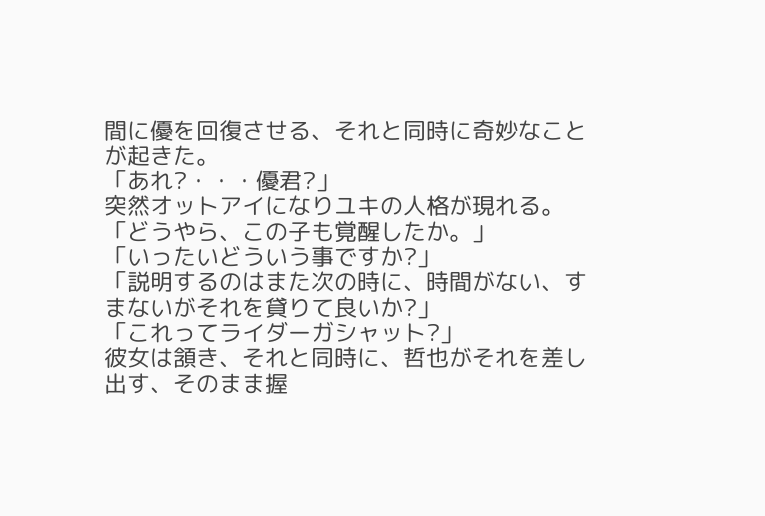間に優を回復させる、それと同時に奇妙なことが起きた。
「あれ?・・・優君?」
突然オットアイになりユキの人格が現れる。
「どうやら、この子も覚醒したか。」
「いったいどういう事ですか?」
「説明するのはまた次の時に、時間がない、すまないがそれを貸りて良いか?」
「これってライダーガシャット?」
彼女は頷き、それと同時に、哲也がそれを差し出す、そのまま握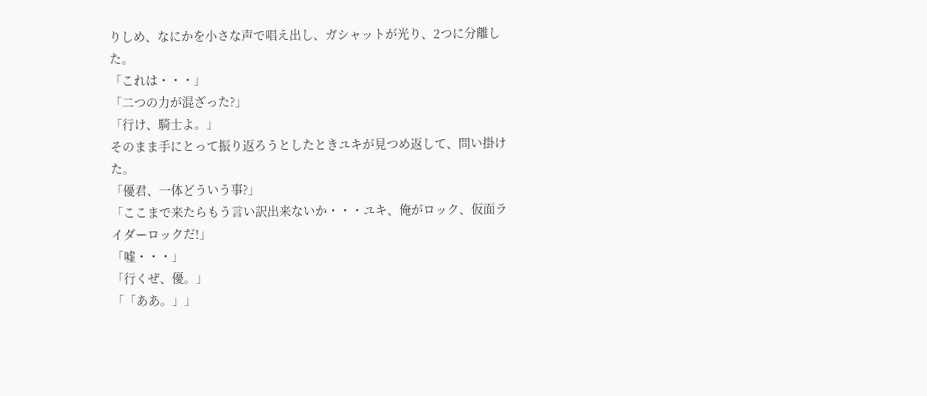りしめ、なにかを小さな声で唱え出し、ガシャットが光り、2つに分離した。
「これは・・・」
「二つの力が混ざった?」
「行け、騎士よ。」
そのまま手にとって振り返ろうとしたときユキが見つめ返して、問い掛けた。
「優君、一体どういう事?」
「ここまで来たらもう言い訳出来ないか・・・ユキ、俺がロック、仮面ライダーロックだ!」
「嘘・・・」
「行くぜ、優。」
「「ああ。」」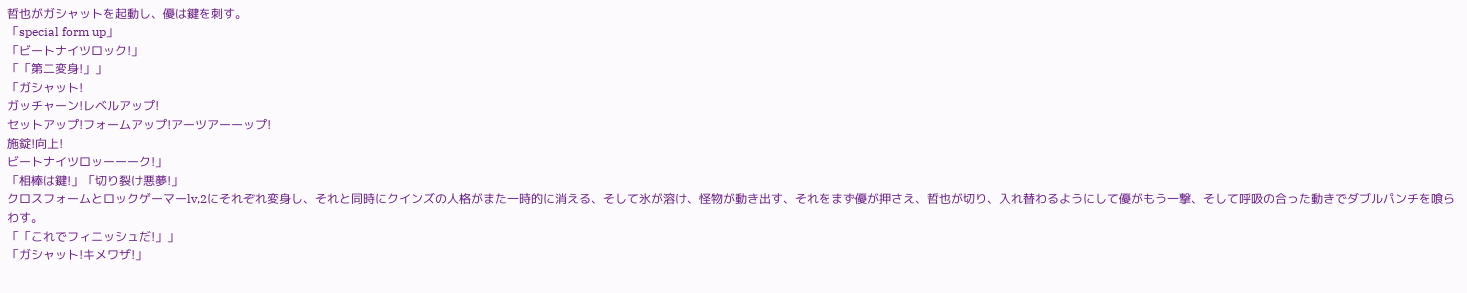哲也がガシャットを起動し、優は鍵を刺す。
「special form up」
「ビートナイツロック!」
「「第二変身!」」
「ガシャット!
ガッチャーン!レベルアップ!
セットアップ!フォームアップ!アーツアーーップ!
施錠!向上!
ビートナイツロッーーーク!」
「相棒は鍵!」「切り裂け悪夢!」
クロスフォームとロックゲーマーlv,2にそれぞれ変身し、それと同時にクインズの人格がまた一時的に消える、そして氷が溶け、怪物が動き出す、それをまず優が押さえ、哲也が切り、入れ替わるようにして優がもう一撃、そして呼吸の合った動きでダブルパンチを喰らわす。
「「これでフィニッシュだ!」」
「ガシャット!キメワザ!」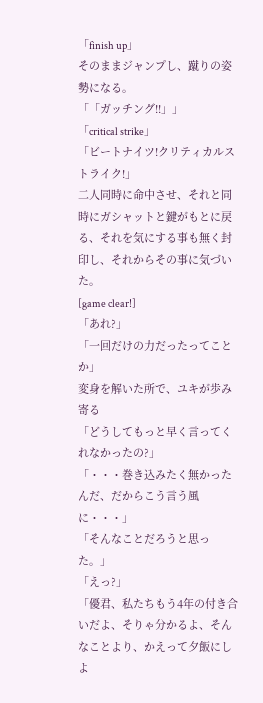「finish up」
そのままジャンプし、蹴りの姿勢になる。
「「ガッチング!!」」
「critical strike」
「ビートナイツ!クリティカルストライク!」
二人同時に命中させ、それと同時にガシャットと鍵がもとに戻る、それを気にする事も無く封印し、それからその事に気づいた。
[game clear!]
「あれ?」
「一回だけの力だったってことか」
変身を解いた所で、ユキが歩み寄る
「どうしてもっと早く言ってくれなかったの?」
「・・・巻き込みたく無かったんだ、だからこう言う風に・・・」
「そんなことだろうと思った。」
「えっ?」
「優君、私たちもう4年の付き合いだよ、そりゃ分かるよ、そんなことより、かえって夕飯にしよ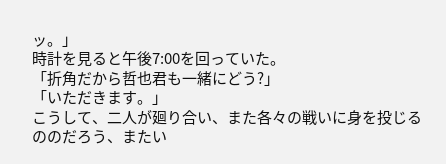ッ。」
時計を見ると午後7:00を回っていた。
「折角だから哲也君も一緒にどう?」
「いただきます。」
こうして、二人が廻り合い、また各々の戦いに身を投じるののだろう、またい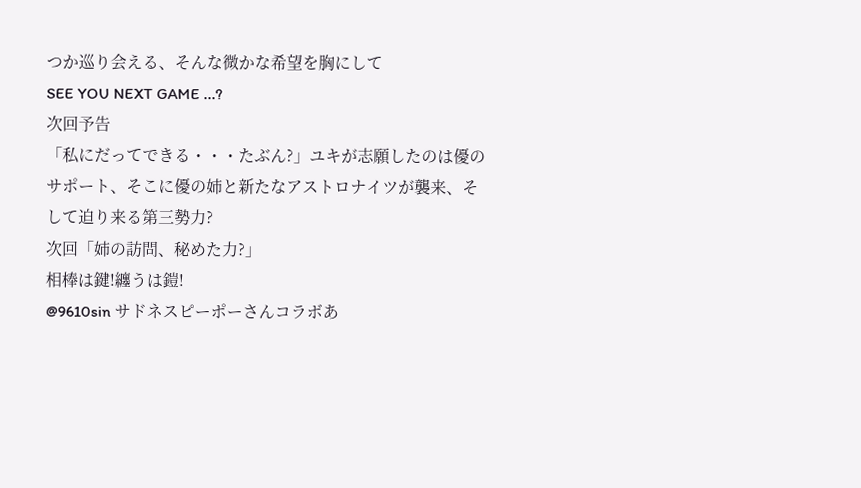つか巡り会える、そんな微かな希望を胸にして
SEE YOU NEXT GAME ...?
次回予告
「私にだってできる・・・たぶん?」ユキが志願したのは優のサポート、そこに優の姉と新たなアストロナイツが襲来、そして迫り来る第三勢力?
次回「姉の訪問、秘めた力?」
相棒は鍵!纏うは鎧!
@9610sin サドネスピーポーさんコラボあ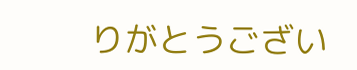りがとうござい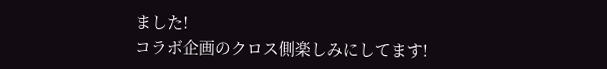ました!
コラボ企画のクロス側楽しみにしてます!